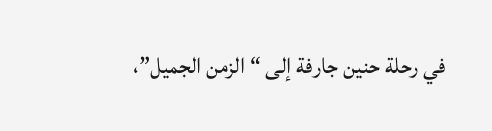في رحلة حنين جارفة إلى “الزمن الجميل”،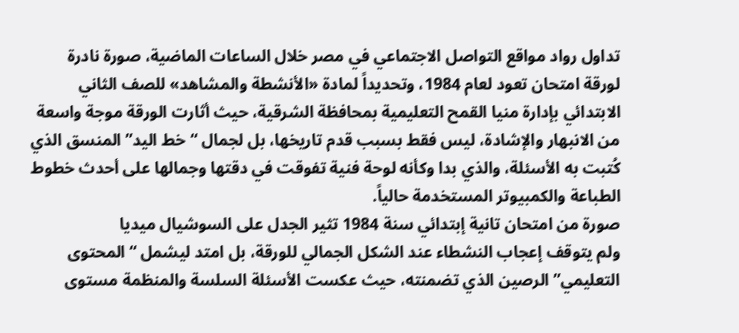تداول رواد مواقع التواصل الاجتماعي في مصر خلال الساعات الماضية، صورة نادرة لورقة امتحان تعود لعام 1984، وتحديداً لمادة «الأنشطة والمشاهد» للصف الثاني الابتدائي بإدارة منيا القمح التعليمية بمحافظة الشرقية، حيث أثارت الورقة موجة واسعة من الانبهار والإشادة، ليس فقط بسبب قدم تاريخها، بل لجمال “خط اليد” المنسق الذي كُتبت به الأسئلة، والذي بدا وكأنه لوحة فنية تفوقت في دقتها وجمالها على أحدث خطوط الطباعة والكمبيوتر المستخدمة حالياً.
صورة من امتحان تانية إبتدائي سنة 1984 تثير الجدل على السوشيال ميديا
ولم يتوقف إعجاب النشطاء عند الشكل الجمالي للورقة، بل امتد ليشمل “المحتوى التعليمي” الرصين الذي تضمنته، حيث عكست الأسئلة السلسة والمنظمة مستوى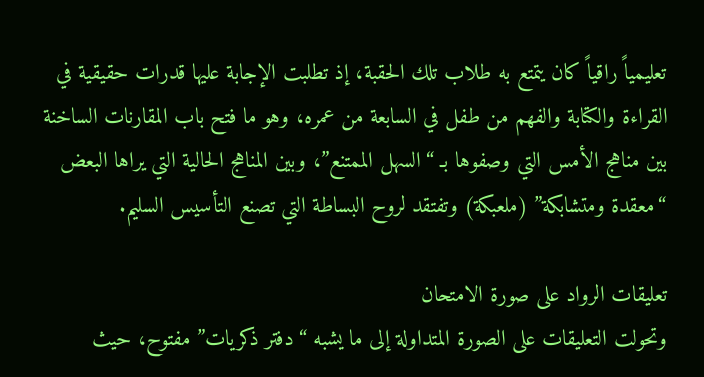تعليمياً راقياً كان يتمتع به طلاب تلك الحقبة، إذ تطلبت الإجابة عليها قدرات حقيقية في القراءة والكتابة والفهم من طفل في السابعة من عمره، وهو ما فتح باب المقارنات الساخنة بين مناهج الأمس التي وصفوها بـ “السهل الممتنع”، وبين المناهج الحالية التي يراها البعض “معقدة ومتشابكة” (ملعبكة) وتفتقد لروح البساطة التي تصنع التأسيس السليم.

تعليقات الرواد على صورة الامتحان
وتحولت التعليقات على الصورة المتداولة إلى ما يشبه “دفتر ذكريات” مفتوح، حيث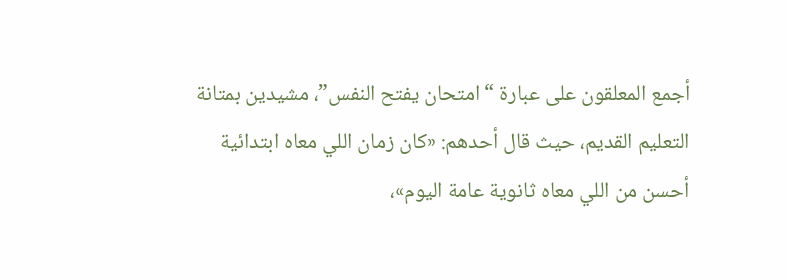أجمع المعلقون على عبارة “امتحان يفتح النفس”، مشيدين بمتانة التعليم القديم، حيث قال أحدهم: «كان زمان اللي معاه ابتدائية أحسن من اللي معاه ثانوية عامة اليوم»،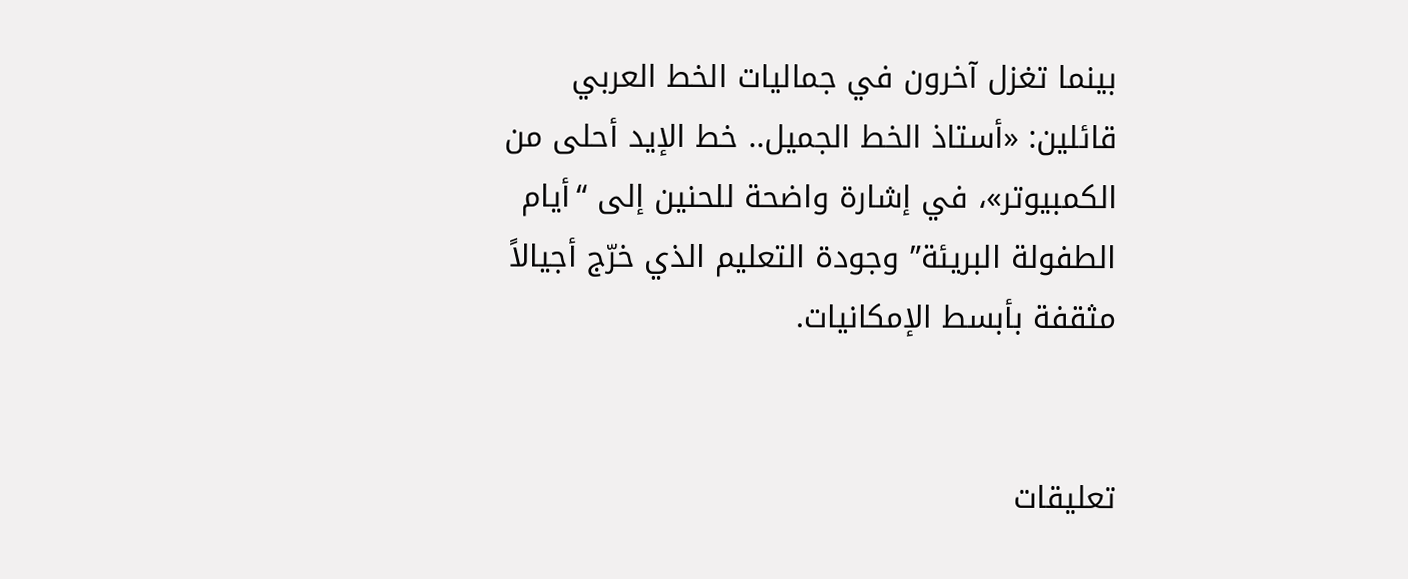بينما تغزل آخرون في جماليات الخط العربي قائلين: «أستاذ الخط الجميل.. خط الإيد أحلى من الكمبيوتر»، في إشارة واضحة للحنين إلى “أيام الطفولة البريئة” وجودة التعليم الذي خرّج أجيالاً مثقفة بأبسط الإمكانيات.


تعليقات